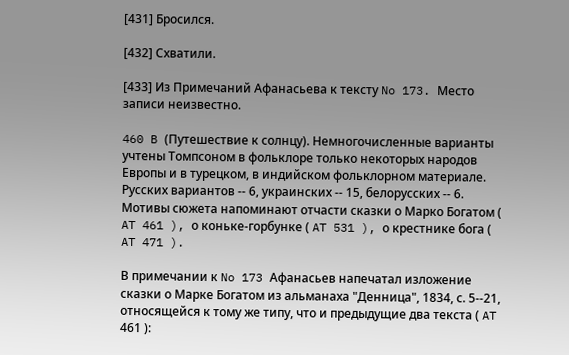[431] Бросился.

[432] Схватили.

[433] Из Примечаний Афанасьева к тексту No 173. Место записи неизвестно.

460 B (Путешествие к солнцу). Немногочисленные варианты учтены Томпсоном в фольклоре только некоторых народов Европы и в турецком, в индийском фольклорном материале. Русских вариантов -- 6, украинских -- 15, белорусских -- 6. Мотивы сюжета напоминают отчасти сказки о Марко Богатом ( AT 461 ), о коньке-горбунке ( AT 531 ), о крестнике бога ( AT 471 ).

В примечании к No 173 Афанасьев напечатал изложение сказки о Марке Богатом из альманаха "Денница", 1834, с. 5--21, относящейся к тому же типу, что и предыдущие два текста ( AT 461 ):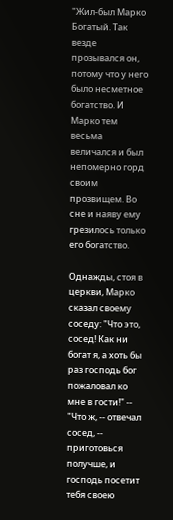"Жил-был Марко Богатый. Так везде прозывался он, потому что у него было несметное богатство. И Марко тем весьма величался и был непомерно горд своим прозвищем. Во сне и наяву ему грезилось только его богатство.

Однажды, стоя в церкви, Марко сказал своему соседу: "Что это, сосед! Как ни богат я, а хоть бы раз господь бог пожаловал ко мне в гости!" -- "Что ж, -- отвечал сосед, -- приготовься получше, и господь посетит тебя своею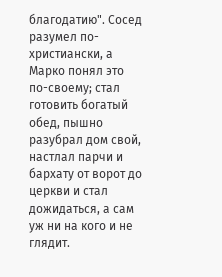благодатию". Сосед разумел по-христиански, а Марко понял это по-своему; стал готовить богатый обед, пышно разубрал дом свой, настлал парчи и бархату от ворот до церкви и стал дожидаться, а сам уж ни на кого и не глядит.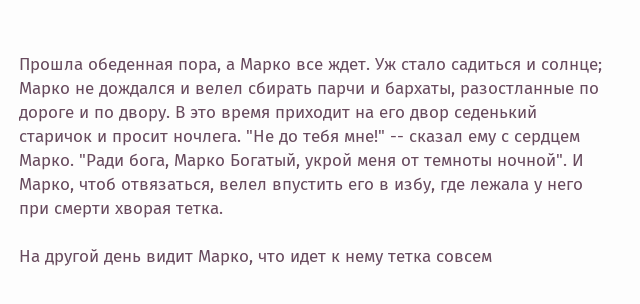Прошла обеденная пора, а Марко все ждет. Уж стало садиться и солнце; Марко не дождался и велел сбирать парчи и бархаты, разостланные по дороге и по двору. В это время приходит на его двор седенький старичок и просит ночлега. "Не до тебя мне!" -- сказал ему с сердцем Марко. "Ради бога, Марко Богатый, укрой меня от темноты ночной". И Марко, чтоб отвязаться, велел впустить его в избу, где лежала у него при смерти хворая тетка.

На другой день видит Марко, что идет к нему тетка совсем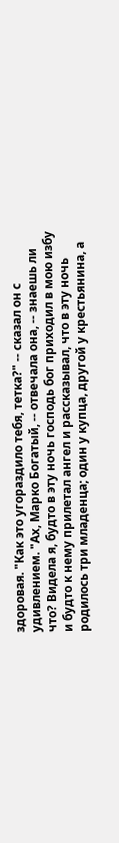здоровая. "Как это угораздило тебя, тетка?" -- сказал он с удивлением. "Ах, Марко Богатый, -- отвечала она, -- знаешь ли что? Видела я, будто в эту ночь господь бог приходил в мою избу и будто к нему прилетал ангел и рассказывал, что в эту ночь родилось три младенца; один у купца, другой у крестьянина, а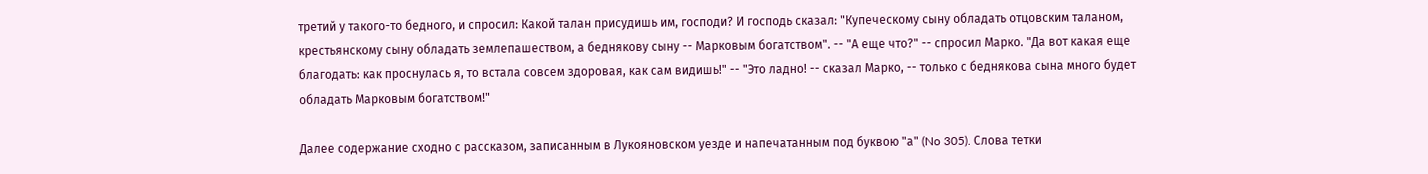третий у такого-то бедного, и спросил: Какой талан присудишь им, господи? И господь сказал: "Купеческому сыну обладать отцовским таланом, крестьянскому сыну обладать землепашеством, а беднякову сыну -- Марковым богатством". -- "А еще что?" -- спросил Марко. "Да вот какая еще благодать: как проснулась я, то встала совсем здоровая, как сам видишь!" -- "Это ладно! -- сказал Марко, -- только с беднякова сына много будет обладать Марковым богатством!"

Далее содержание сходно с рассказом, записанным в Лукояновском уезде и напечатанным под буквою "а" (No 305). Слова тетки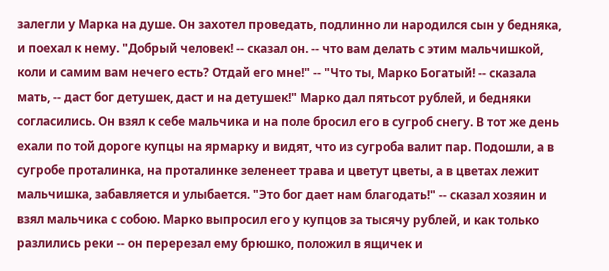залегли у Марка на душе. Он захотел проведать, подлинно ли народился сын у бедняка, и поехал к нему. "Добрый человек! -- сказал он. -- что вам делать с этим мальчишкой, коли и самим вам нечего есть? Отдай его мне!" -- "Что ты, Марко Богатый! -- сказала мать, -- даст бог детушек, даст и на детушек!" Марко дал пятьсот рублей, и бедняки согласились. Он взял к себе мальчика и на поле бросил его в сугроб снегу. В тот же день ехали по той дороге купцы на ярмарку и видят, что из сугроба валит пар. Подошли, а в сугробе проталинка, на проталинке зеленеет трава и цветут цветы, а в цветах лежит мальчишка, забавляется и улыбается. "Это бог дает нам благодать!" -- сказал хозяин и взял мальчика с собою. Марко выпросил его у купцов за тысячу рублей, и как только разлились реки -- он перерезал ему брюшко, положил в ящичек и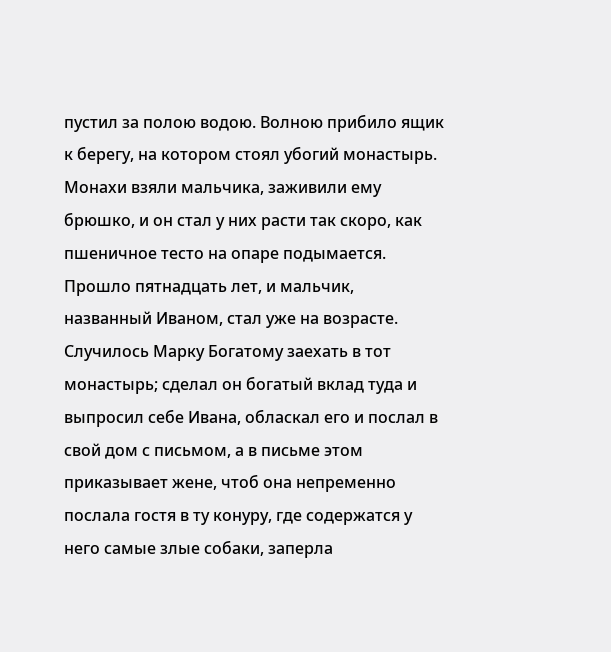пустил за полою водою. Волною прибило ящик к берегу, на котором стоял убогий монастырь. Монахи взяли мальчика, заживили ему брюшко, и он стал у них расти так скоро, как пшеничное тесто на опаре подымается. Прошло пятнадцать лет, и мальчик, названный Иваном, стал уже на возрасте. Случилось Марку Богатому заехать в тот монастырь; сделал он богатый вклад туда и выпросил себе Ивана, обласкал его и послал в свой дом с письмом, а в письме этом приказывает жене, чтоб она непременно послала гостя в ту конуру, где содержатся у него самые злые собаки, заперла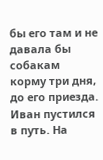бы его там и не давала бы собакам корму три дня, до его приезда. Иван пустился в путь. На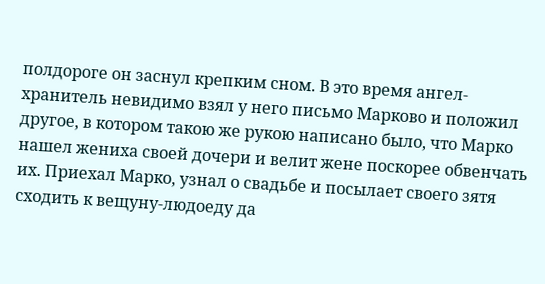полдороге он заснул крепким сном. В это время ангел-хранитель невидимо взял у него письмо Марково и положил другое, в котором такою же рукою написано было, что Марко нашел жениха своей дочери и велит жене поскорее обвенчать их. Приехал Марко, узнал о свадьбе и посылает своего зятя сходить к вещуну-людоеду да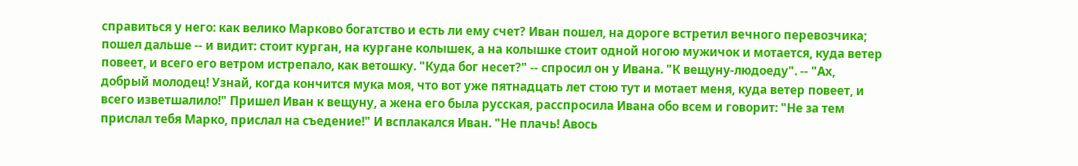справиться у него: как велико Марково богатство и есть ли ему счет? Иван пошел, на дороге встретил вечного перевозчика; пошел дальше -- и видит: стоит курган, на кургане колышек, а на колышке стоит одной ногою мужичок и мотается, куда ветер повеет, и всего его ветром истрепало, как ветошку. "Куда бог несет?" -- спросил он у Ивана. "К вещуну-людоеду". -- "Ах, добрый молодец! Узнай, когда кончится мука моя, что вот уже пятнадцать лет стою тут и мотает меня, куда ветер повеет, и всего изветшалило!" Пришел Иван к вещуну, а жена его была русская, расспросила Ивана обо всем и говорит: "Не за тем прислал тебя Марко, прислал на съедение!" И всплакался Иван. "Не плачь! Авось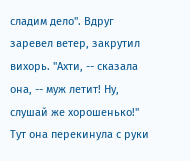сладим дело". Вдруг заревел ветер, закрутил вихорь. "Ахти, -- сказала она, -- муж летит! Ну, слушай же хорошенько!" Тут она перекинула с руки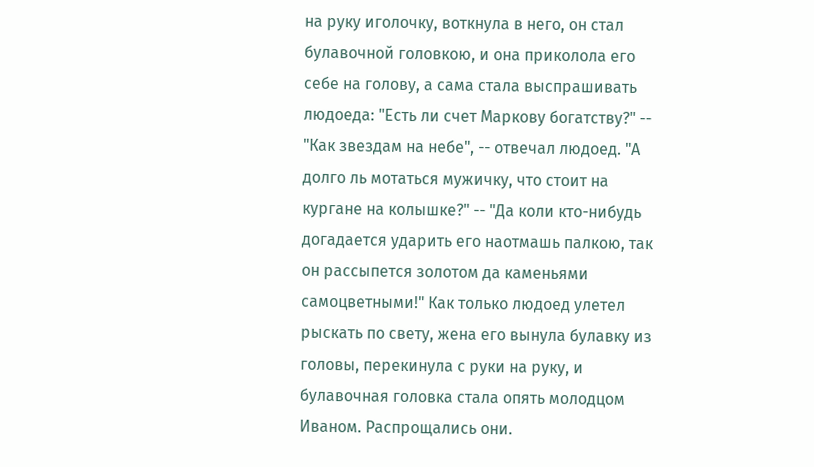на руку иголочку, воткнула в него, он стал булавочной головкою, и она приколола его себе на голову, а сама стала выспрашивать людоеда: "Есть ли счет Маркову богатству?" -- "Как звездам на небе", -- отвечал людоед. "А долго ль мотаться мужичку, что стоит на кургане на колышке?" -- "Да коли кто-нибудь догадается ударить его наотмашь палкою, так он рассыпется золотом да каменьями самоцветными!" Как только людоед улетел рыскать по свету, жена его вынула булавку из головы, перекинула с руки на руку, и булавочная головка стала опять молодцом Иваном. Распрощались они.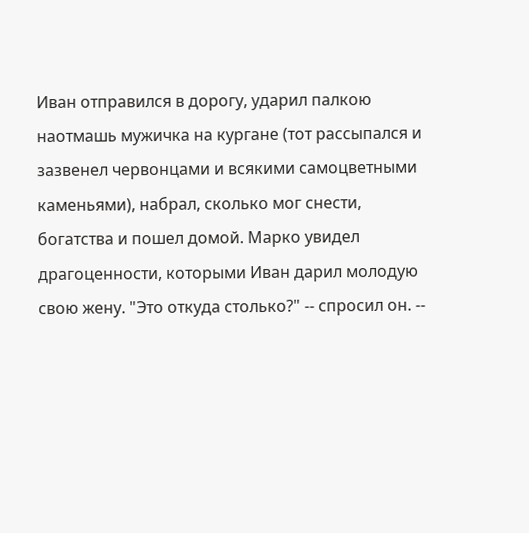Иван отправился в дорогу, ударил палкою наотмашь мужичка на кургане (тот рассыпался и зазвенел червонцами и всякими самоцветными каменьями), набрал, сколько мог снести, богатства и пошел домой. Марко увидел драгоценности, которыми Иван дарил молодую свою жену. "Это откуда столько?" -- спросил он. --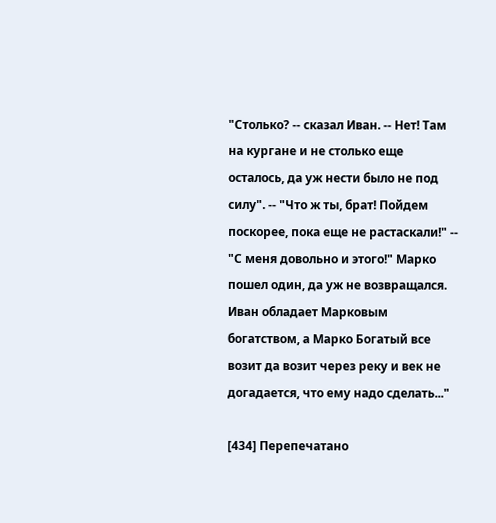"Столько? -- сказал Иван. -- Нет! Там на кургане и не столько еще осталось, да уж нести было не под силу". -- "Что ж ты, брат! Пойдем поскорее, пока еще не растаскали!" -- "С меня довольно и этого!" Марко пошел один, да уж не возвращался. Иван обладает Марковым богатством, а Марко Богатый все возит да возит через реку и век не догадается, что ему надо сделать..."

[434] Перепечатано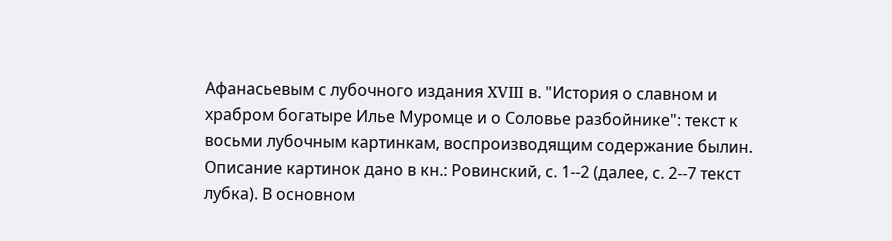Афанасьевым с лубочного издания XVIII в. "История о славном и храбром богатыре Илье Муромце и о Соловье разбойнике": текст к восьми лубочным картинкам, воспроизводящим содержание былин. Описание картинок дано в кн.: Ровинский, с. 1--2 (далее, с. 2--7 текст лубка). В основном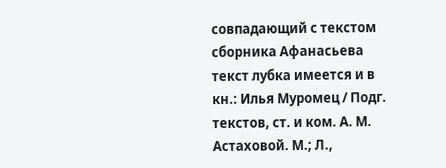совпадающий с текстом сборника Афанасьева текст лубка имеется и в кн.: Илья Муромец / Подг. текстов, ст. и ком. А. М. Астаховой. М.; Л.,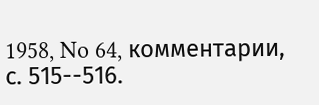1958, No 64, комментарии, с. 515--516.